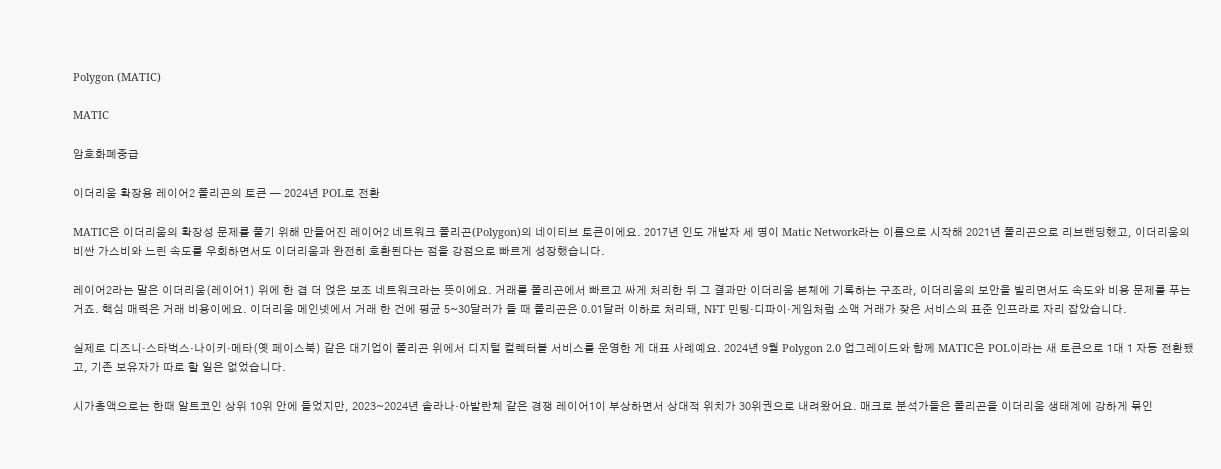Polygon (MATIC)

MATIC

암호화폐중급

이더리움 확장용 레이어2 폴리곤의 토큰 — 2024년 POL로 전환

MATIC은 이더리움의 확장성 문제를 풀기 위해 만들어진 레이어2 네트워크 폴리곤(Polygon)의 네이티브 토큰이에요. 2017년 인도 개발자 세 명이 Matic Network라는 이름으로 시작해 2021년 폴리곤으로 리브랜딩했고, 이더리움의 비싼 가스비와 느린 속도를 우회하면서도 이더리움과 완전히 호환된다는 점을 강점으로 빠르게 성장했습니다.

레이어2라는 말은 이더리움(레이어1) 위에 한 겹 더 얹은 보조 네트워크라는 뜻이에요. 거래를 폴리곤에서 빠르고 싸게 처리한 뒤 그 결과만 이더리움 본체에 기록하는 구조라, 이더리움의 보안을 빌리면서도 속도와 비용 문제를 푸는 거죠. 핵심 매력은 거래 비용이에요. 이더리움 메인넷에서 거래 한 건에 평균 5~30달러가 들 때 폴리곤은 0.01달러 이하로 처리돼, NFT 민팅·디파이·게임처럼 소액 거래가 잦은 서비스의 표준 인프라로 자리 잡았습니다.

실제로 디즈니·스타벅스·나이키·메타(옛 페이스북) 같은 대기업이 폴리곤 위에서 디지털 컬렉터블 서비스를 운영한 게 대표 사례예요. 2024년 9월 Polygon 2.0 업그레이드와 함께 MATIC은 POL이라는 새 토큰으로 1대 1 자동 전환됐고, 기존 보유자가 따로 할 일은 없었습니다.

시가총액으로는 한때 알트코인 상위 10위 안에 들었지만, 2023~2024년 솔라나·아발란체 같은 경쟁 레이어1이 부상하면서 상대적 위치가 30위권으로 내려왔어요. 매크로 분석가들은 폴리곤을 이더리움 생태계에 강하게 묶인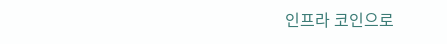인프라 코인으로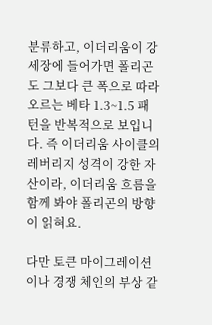분류하고, 이더리움이 강세장에 들어가면 폴리곤도 그보다 큰 폭으로 따라 오르는 베타 1.3~1.5 패턴을 반복적으로 보입니다. 즉 이더리움 사이클의 레버리지 성격이 강한 자산이라, 이더리움 흐름을 함께 봐야 폴리곤의 방향이 읽혀요.

다만 토큰 마이그레이션이나 경쟁 체인의 부상 같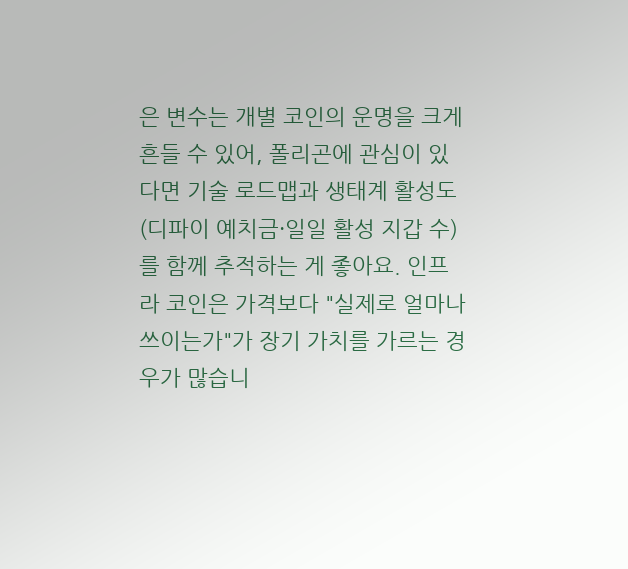은 변수는 개별 코인의 운명을 크게 흔들 수 있어, 폴리곤에 관심이 있다면 기술 로드맵과 생태계 활성도(디파이 예치금·일일 활성 지갑 수)를 함께 추적하는 게 좋아요. 인프라 코인은 가격보다 "실제로 얼마나 쓰이는가"가 장기 가치를 가르는 경우가 많습니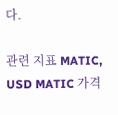다.

관련 지표 MATIC, USD MATIC 가격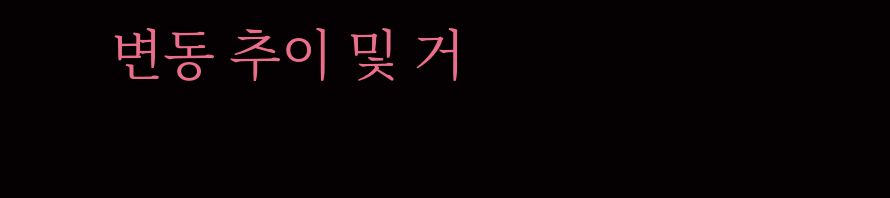변동 추이 및 거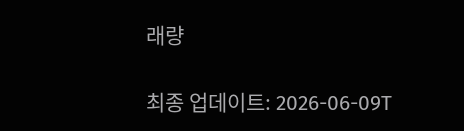래량

최종 업데이트: 2026-06-09T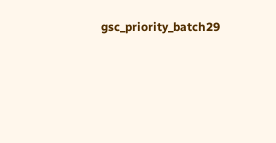gsc_priority_batch29